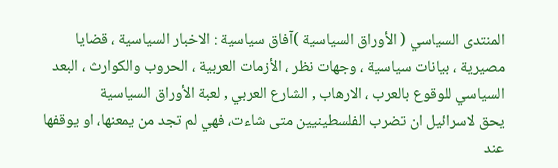المنتدى السياسي ( الأوراق السياسية )آفاق سياسية : الاخبار السياسية ، قضايا مصيرية ، بيانات سياسية ، وجهات نظر ، الأزمات العربية ، الحروب والكوارث ، البعد السياسي للوقوع بالعرب ، الارهاب , الشارع العربي , لعبة الأوراق السياسية
يحق لاسرائيل ان تضرب الفلسطينيين متى شاءت، فهي لم تجد من يمعنها، او يوقفها عند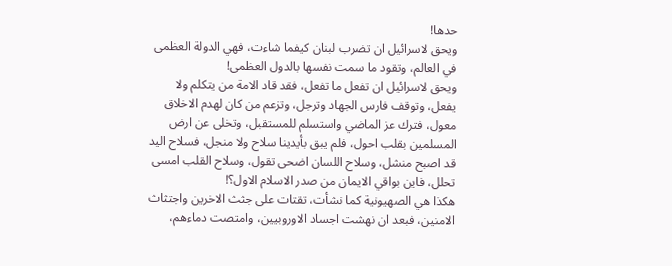حدها!
ويحق لاسرائيل ان تضرب لبنان كيفما شاءت، فهي الدولة العظمى في العالم، وتقود ما سمت نفسها بالدول العظمى!
ويحق لاسرائيل ان تفعل ما تفعل، فقد قاد الامة من يتكلم ولا يفعل، وتوقف فارس الجهاد وترجل، وتزعم من كان لهدم الاخلاق معول، فترك عز الماضي واستسلم للمستقبل، وتخلى عن ارض المسلمين بقلب احول، فلم يبق بأيدينا سلاح ولا منجل، فسلاح اليد قد اصبح منشل، وسلاح اللسان اضحى تقول، وسلاح القلب امسى تحلل، فاين بواقي الايمان من صدر الاسلام الاول؟!
هكذا هي الصهيونية كما نشأت، تقتات على جثث الاخرين واجتثاث الامنين، فبعد ان نهشت اجساد الاوروبيين، وامتصت دماءهم،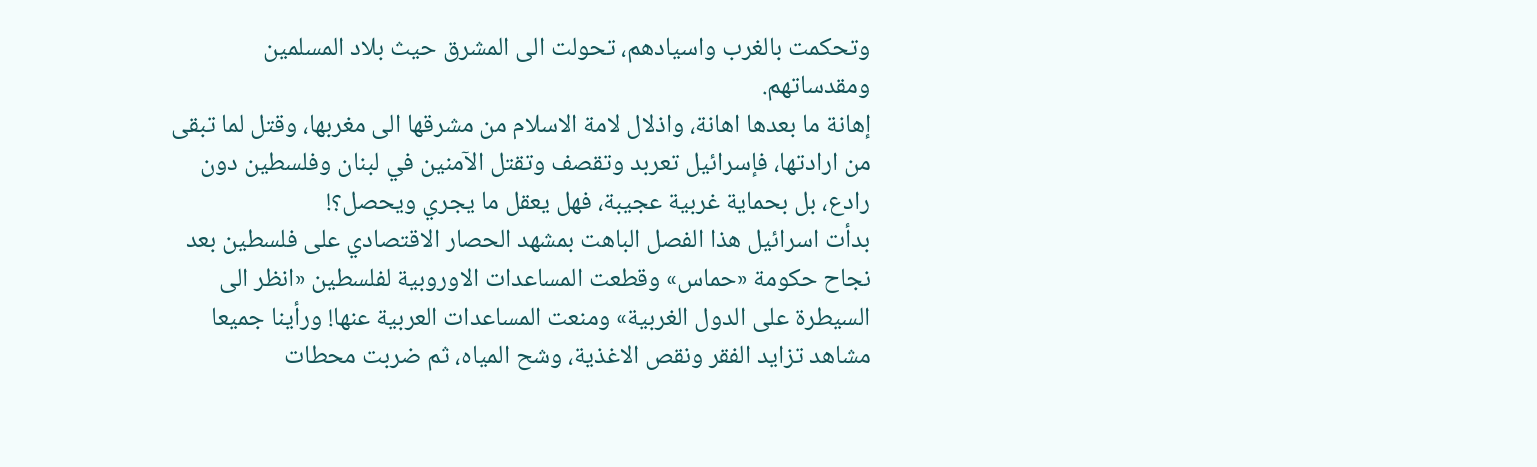وتحكمت بالغرب واسيادهم، تحولت الى المشرق حيث بلاد المسلمين ومقدساتهم.
إهانة ما بعدها اهانة، واذلال لامة الاسلام من مشرقها الى مغربها، وقتل لما تبقى من ارادتها، فإسرائيل تعربد وتقصف وتقتل الآمنين في لبنان وفلسطين دون رادع، بل بحماية غربية عجيبة، فهل يعقل ما يجري ويحصل؟!
بدأت اسرائيل هذا الفصل الباهت بمشهد الحصار الاقتصادي على فلسطين بعد نجاح حكومة «حماس» وقطعت المساعدات الاوروبية لفلسطين «انظر الى السيطرة على الدول الغربية» ومنعت المساعدات العربية عنها! ورأينا جميعا مشاهد تزايد الفقر ونقص الاغذية، وشح المياه، ثم ضربت محطات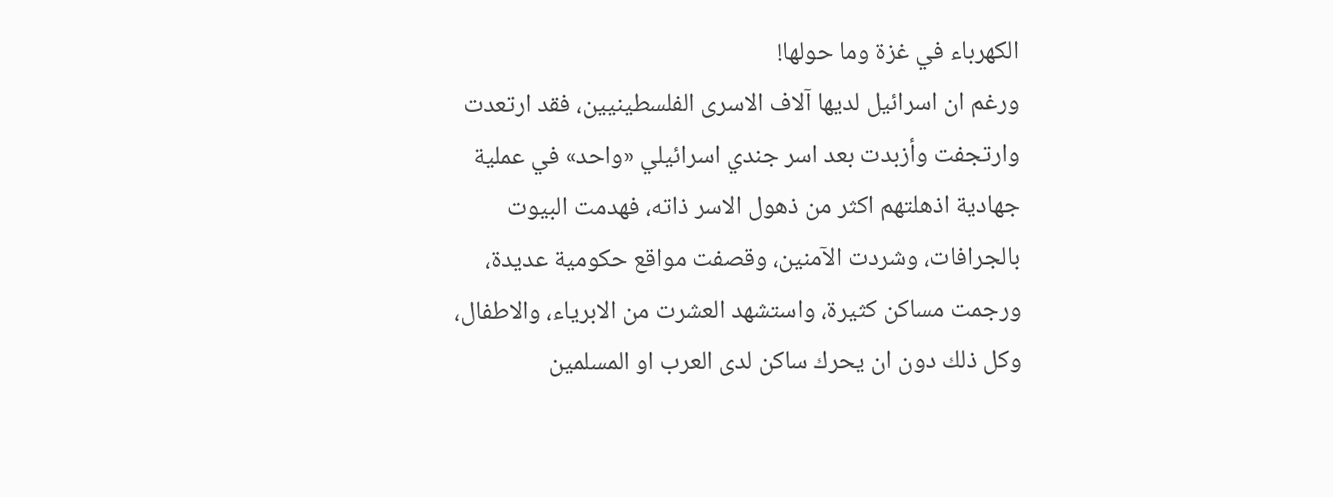الكهرباء في غزة وما حولها!
ورغم ان اسرائيل لديها آلاف الاسرى الفلسطينيين، فقد ارتعدت وارتجفت وأزبدت بعد اسر جندي اسرائيلي «واحد» في عملية جهادية اذهلتهم اكثر من ذهول الاسر ذاته، فهدمت البيوت بالجرافات، وشردت الآمنين، وقصفت مواقع حكومية عديدة، ورجمت مساكن كثيرة، واستشهد العشرت من الابرياء، والاطفال، وكل ذلك دون ان يحرك ساكن لدى العرب او المسلمين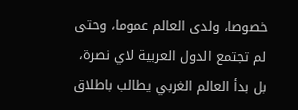خصوصا، ولدى العالم عموما، وحتى لم تجتمع الدول العربية لاي نصرة، بل بدأ العالم الغربي يطالب باطلاق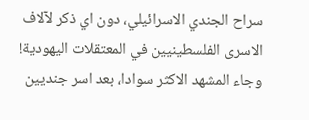سراح الجندي الاسرائيلي، دون اي ذكر لآلاف الاسرى الفلسطينيين في المعتقلات اليهودية!
وجاء المشهد الاكثر سوادا، بعد اسر جنديين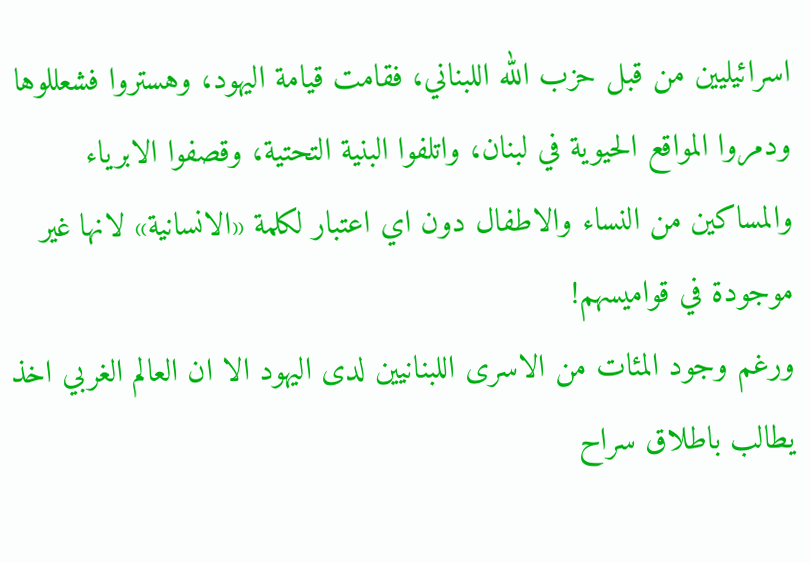اسرائيليين من قبل حزب الله اللبناني، فقامت قيامة اليهود، وهستروا فشعللوها ودمروا المواقع الحيوية في لبنان، واتلفوا البنية التحتية، وقصفوا الابرياء والمساكين من النساء والاطفال دون اي اعتبار لكلمة «الانسانية» لانها غير موجودة في قواميسهم!
ورغم وجود المئات من الاسرى اللبنانيين لدى اليهود الا ان العالم الغربي اخذ يطالب باطلاق سراح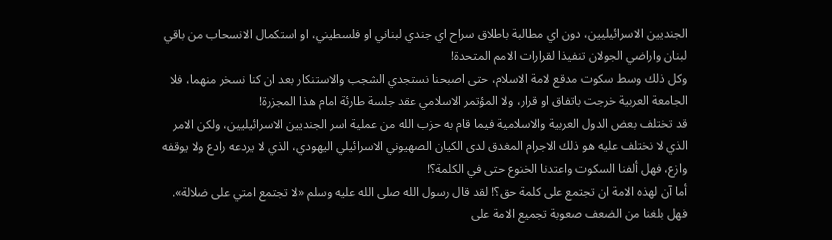الجنديين الاسرائيليين، دون اي مطالبة باطلاق سراح اي جندي لبناني او فلسطيني، او استكمال الانسحاب من باقي لبنان واراضي الجولان تنفيذا لقرارات الامم المتحدة!
وكل ذلك وسط سكوت مدقع لامة الاسلام، حتى اصبحنا نستجدي الشجب والاستنكار بعد ان كنا نسخر منهما، فلا الجامعة العربية خرجت باتفاق او قرار، ولا المؤتمر الاسلامي عقد جلسة طارئة امام هذا المجزرة!
قد تختلف بعض الدول العربية والاسلامية فيما قام به حزب الله من عملية اسر الجنديين الاسرائيليين، ولكن الامر الذي لا نختلف عليه هو ذلك الاجرام المغدق لدى الكيان الصهيوني الاسرائيلي اليهودي، الذي لا يردعه رادع ولا يوقفه وازع، فهل ألفنا السكوت واعتدنا الخنوع حتى في الكلمة؟!
أما آن لهذه الامة ان تجتمع على كلمة حق؟! لقد قال رسول الله صلى الله عليه وسلم «لا تجتمع امتي على ضلالة».
فهل بلغنا من الضعف صعوبة تجميع الامة على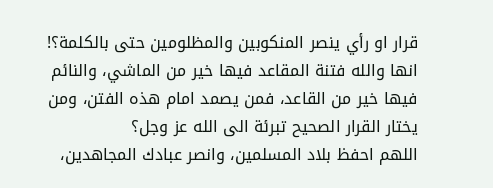قرار او رأي ينصر المنكوبين والمظلومين حتى بالكلمة؟!
انها والله فتنة المقاعد فيها خير من الماشي، والنائم فيها خير من القاعد، فمن يصمد امام هذه الفتن، ومن يختار القرار الصحيح تبرئة الى الله عز وجل؟
اللهم احفظ بلاد المسلمين، وانصر عبادك المجاهدين،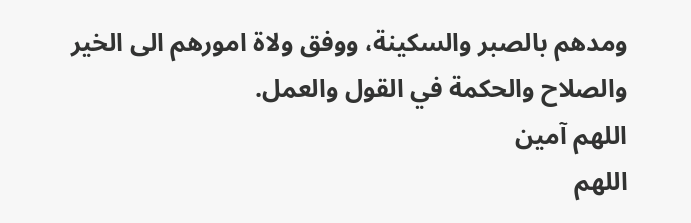ومدهم بالصبر والسكينة، ووفق ولاة امورهم الى الخير والصلاح والحكمة في القول والعمل.
اللهم آمين
اللهم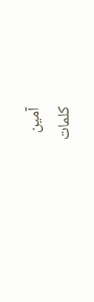آمين
كلمات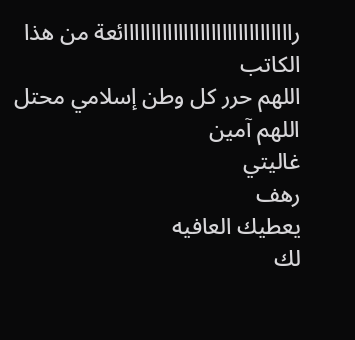رااااااااااااااااااااااااااااااائعة من هذا الكاتب
اللهم حرر كل وطن إسلامي محتل اللهم آمين
غاليتي
رهف
يعطيك العافيه
لك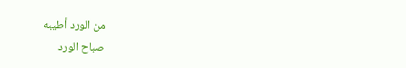من الورد أطيبه
صباح الورد